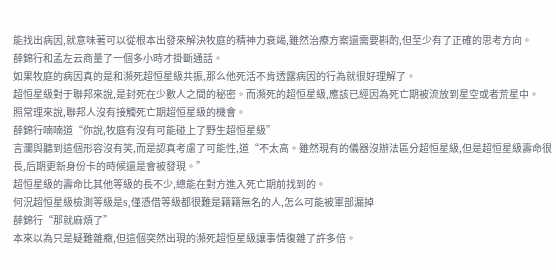能找出病因,就意味著可以從根本出發來解決牧庭的精神力衰竭,雖然治療方案還需要斟酌,但至少有了正確的思考方向。
薛錦行和孟左云商量了一個多小時才掛斷通話。
如果牧庭的病因真的是和瀕死超恒星級共振,那么他死活不肯透露病因的行為就很好理解了。
超恒星級對于聯邦來說,是封死在少數人之間的秘密。而瀕死的超恒星級,應該已經因為死亡期被流放到星空或者荒星中。
照常理來說,聯邦人沒有接觸死亡期超恒星級的機會。
薛錦行喃喃道“你說,牧庭有沒有可能碰上了野生超恒星級”
言瀾與聽到這個形容沒有笑,而是認真考慮了可能性,道“不太高。雖然現有的儀器沒辦法區分超恒星級,但是超恒星級壽命很長,后期更新身份卡的時候還是會被發現。”
超恒星級的壽命比其他等級的長不少,總能在對方進入死亡期前找到的。
何況超恒星級檢測等級是s,僅憑借等級都很難是籍籍無名的人,怎么可能被軍部漏掉
薛錦行“那就麻煩了”
本來以為只是疑難雜癥,但這個突然出現的瀕死超恒星級讓事情復雜了許多倍。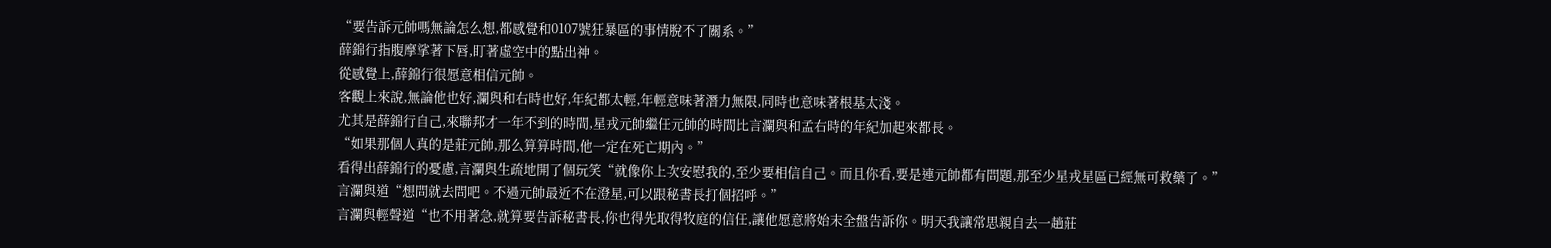“要告訴元帥嗎無論怎么想,都感覺和0107號狂暴區的事情脫不了關系。”
薛錦行指腹摩挲著下唇,盯著虛空中的點出神。
從感覺上,薛錦行很愿意相信元帥。
客觀上來說,無論他也好,瀾與和右時也好,年紀都太輕,年輕意味著潛力無限,同時也意味著根基太淺。
尤其是薛錦行自己,來聯邦才一年不到的時間,星戎元帥繼任元帥的時間比言瀾與和孟右時的年紀加起來都長。
“如果那個人真的是莊元帥,那么算算時間,他一定在死亡期內。”
看得出薛錦行的憂慮,言瀾與生疏地開了個玩笑“就像你上次安慰我的,至少要相信自己。而且你看,要是連元帥都有問題,那至少星戎星區已經無可救藥了。”
言瀾與道“想問就去問吧。不過元帥最近不在澄星,可以跟秘書長打個招呼。”
言瀾與輕聲道“也不用著急,就算要告訴秘書長,你也得先取得牧庭的信任,讓他愿意將始末全盤告訴你。明天我讓常思親自去一趟莊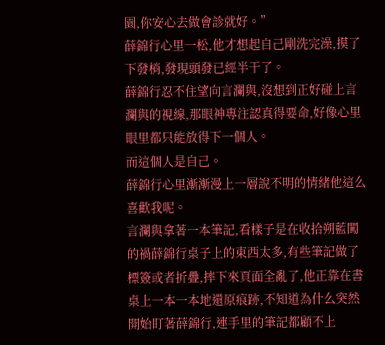園,你安心去做會診就好。”
薛錦行心里一松,他才想起自己剛洗完澡,摸了下發梢,發現頭發已經半干了。
薛錦行忍不住望向言瀾與,沒想到正好碰上言瀾與的視線,那眼神專注認真得要命,好像心里眼里都只能放得下一個人。
而這個人是自己。
薛錦行心里漸漸漫上一層說不明的情緒他這么喜歡我呢。
言瀾與拿著一本筆記,看樣子是在收拾朔藍闖的禍薛錦行桌子上的東西太多,有些筆記做了標簽或者折疊,摔下來頁面全亂了,他正靠在書桌上一本一本地還原痕跡,不知道為什么突然開始盯著薛錦行,連手里的筆記都顧不上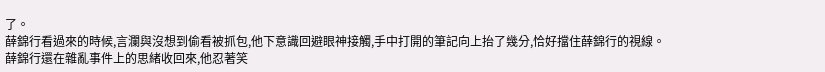了。
薛錦行看過來的時候,言瀾與沒想到偷看被抓包,他下意識回避眼神接觸,手中打開的筆記向上抬了幾分,恰好擋住薛錦行的視線。
薛錦行還在雜亂事件上的思緒收回來,他忍著笑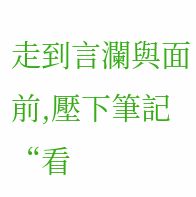走到言瀾與面前,壓下筆記“看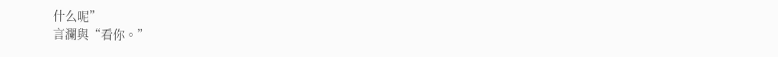什么呢”
言瀾與“看你。”